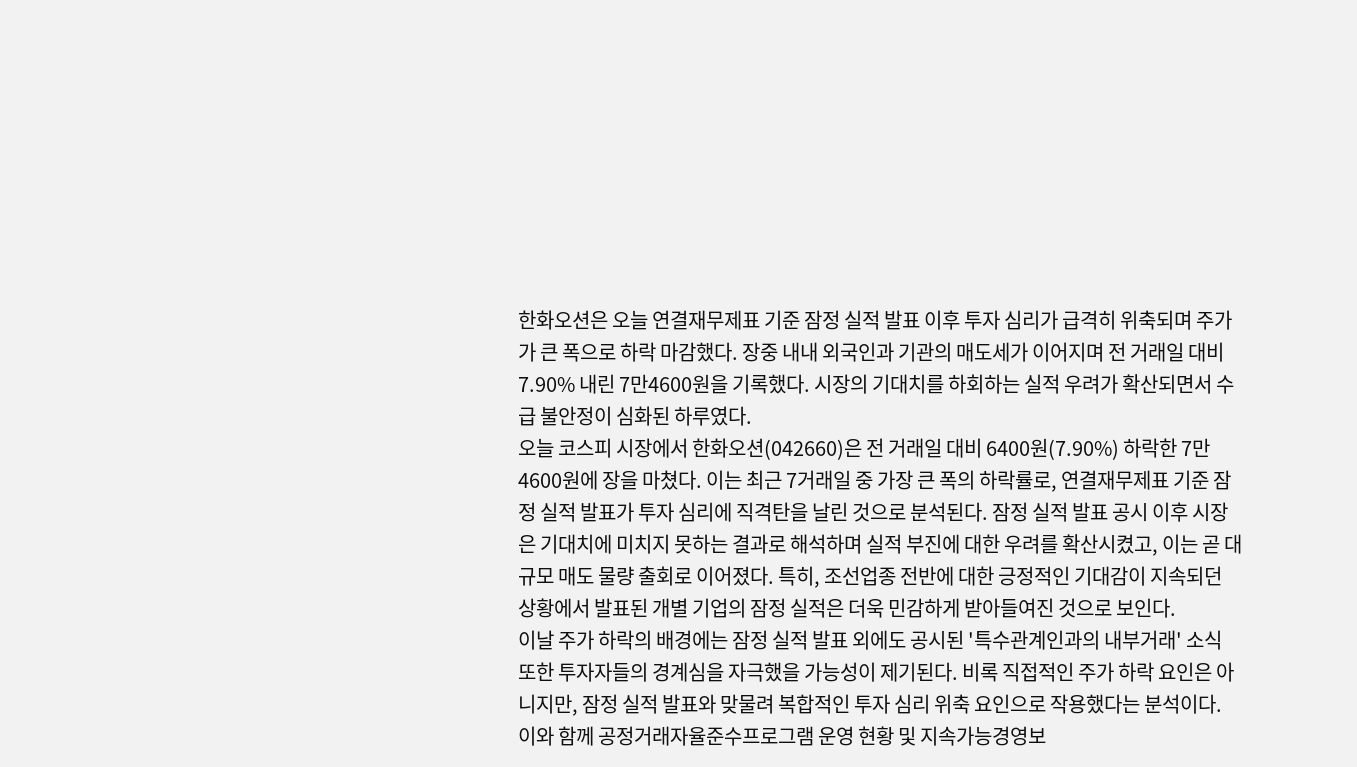한화오션은 오늘 연결재무제표 기준 잠정 실적 발표 이후 투자 심리가 급격히 위축되며 주가가 큰 폭으로 하락 마감했다. 장중 내내 외국인과 기관의 매도세가 이어지며 전 거래일 대비 7.90% 내린 7만4600원을 기록했다. 시장의 기대치를 하회하는 실적 우려가 확산되면서 수급 불안정이 심화된 하루였다.
오늘 코스피 시장에서 한화오션(042660)은 전 거래일 대비 6400원(7.90%) 하락한 7만4600원에 장을 마쳤다. 이는 최근 7거래일 중 가장 큰 폭의 하락률로, 연결재무제표 기준 잠정 실적 발표가 투자 심리에 직격탄을 날린 것으로 분석된다. 잠정 실적 발표 공시 이후 시장은 기대치에 미치지 못하는 결과로 해석하며 실적 부진에 대한 우려를 확산시켰고, 이는 곧 대규모 매도 물량 출회로 이어졌다. 특히, 조선업종 전반에 대한 긍정적인 기대감이 지속되던 상황에서 발표된 개별 기업의 잠정 실적은 더욱 민감하게 받아들여진 것으로 보인다.
이날 주가 하락의 배경에는 잠정 실적 발표 외에도 공시된 '특수관계인과의 내부거래' 소식 또한 투자자들의 경계심을 자극했을 가능성이 제기된다. 비록 직접적인 주가 하락 요인은 아니지만, 잠정 실적 발표와 맞물려 복합적인 투자 심리 위축 요인으로 작용했다는 분석이다. 이와 함께 공정거래자율준수프로그램 운영 현황 및 지속가능경영보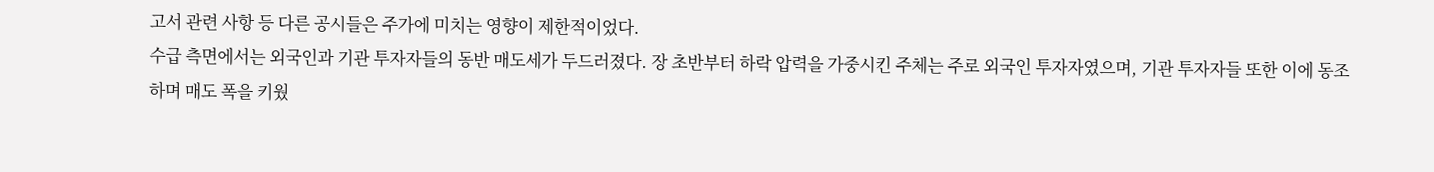고서 관련 사항 등 다른 공시들은 주가에 미치는 영향이 제한적이었다.
수급 측면에서는 외국인과 기관 투자자들의 동반 매도세가 두드러졌다. 장 초반부터 하락 압력을 가중시킨 주체는 주로 외국인 투자자였으며, 기관 투자자들 또한 이에 동조하며 매도 폭을 키웠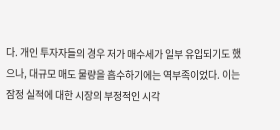다. 개인 투자자들의 경우 저가 매수세가 일부 유입되기도 했으나, 대규모 매도 물량을 흡수하기에는 역부족이었다. 이는 잠정 실적에 대한 시장의 부정적인 시각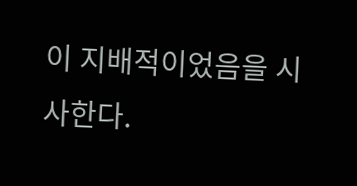이 지배적이었음을 시사한다.